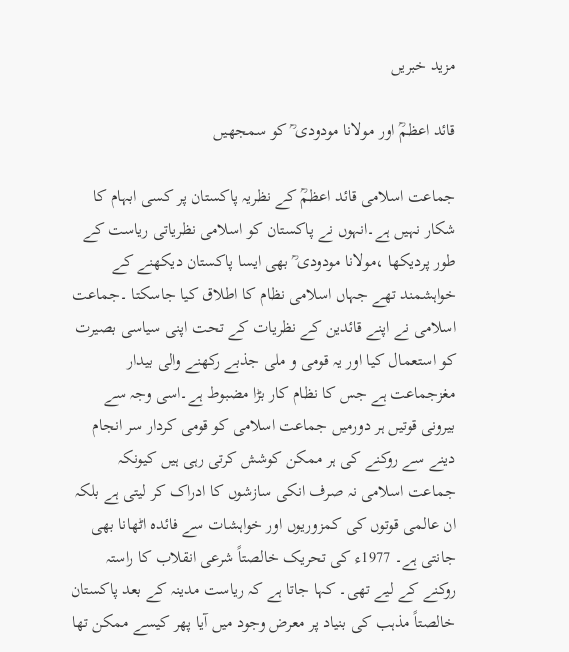مزید خبریں

قائد اعظمؒ اور مولانا مودودی ؒ کو سمجھیں

جماعت اسلامی قائد اعظمؒ کے نظریہ پاکستان پر کسی ابہام کا شکار نہیں ہے۔انہوں نے پاکستان کو اسلامی نظریاتی ریاست کے طور پردیکھا ،مولانا مودودی ؒ بھی ایسا پاکستان دیکھنے کے خواہشمند تھے جہاں اسلامی نظام کا اطلاق کیا جاسکتا ۔جماعت اسلامی نے اپنے قائدین کے نظریات کے تحت اپنی سیاسی بصیرت کو استعمال کیا اور یہ قومی و ملی جذبے رکھنے والی بیدار مغزجماعت ہے جس کا نظام کار بڑا مضبوط ہے۔اسی وجہ سے بیرونی قوتیں ہر دورمیں جماعت اسلامی کو قومی کردار سر انجام دینے سے روکنے کی ہر ممکن کوشش کرتی رہی ہیں کیونکہ جماعت اسلامی نہ صرف انکی سازشوں کا ادراک کر لیتی ہے بلکہ ان عالمی قوتوں کی کمزوریوں اور خواہشات سے فائدہ اٹھانا بھی جانتی ہے۔ 1977ء کی تحریک خالصتاً شرعی انقلاب کا راستہ روکنے کے لیے تھی۔ کہا جاتا ہے کہ ریاست مدینہ کے بعد پاکستان خالصتاً مذہب کی بنیاد پر معرض وجود میں آیا پھر کیسے ممکن تھا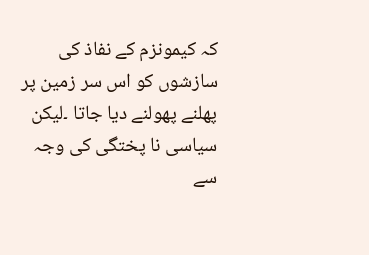کہ کیمونزم کے نفاذ کی سازشوں کو اس سر زمین پر پھلنے پھولنے دیا جاتا ۔لیکن سیاسی نا پختگی کی وجہ سے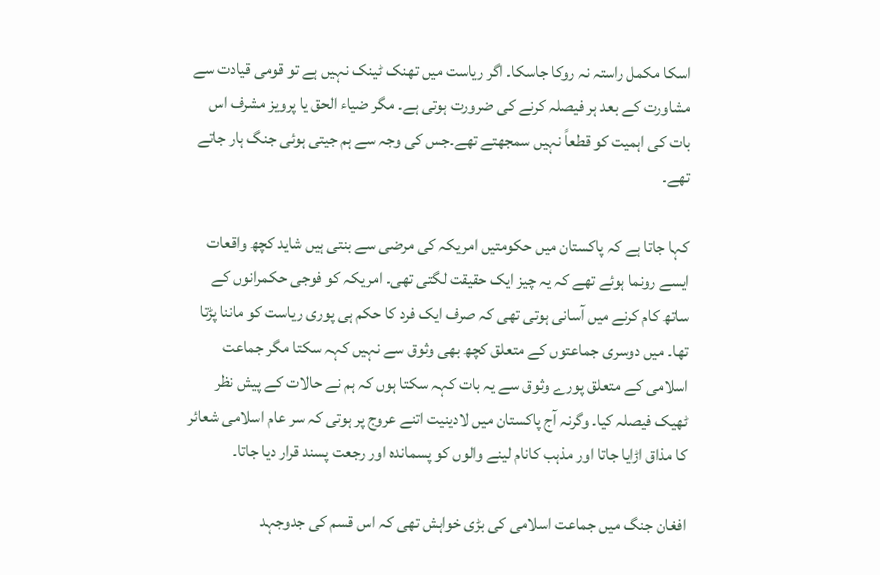اسکا مکمل راستہ نہ روکا جاسکا۔ اگر ریاست میں تھنک ٹینک نہیں ہے تو قومی قیادت سے مشاورت کے بعد ہر فیصلہ کرنے کی ضرورت ہوتی ہے۔ مگر ضیاء الحق یا پرویز مشرف اس بات کی اہمیت کو قطعاً نہیں سمجھتے تھے۔جس کی وجہ سے ہم جیتی ہوئی جنگ ہار جاتے تھے۔

کہا جاتا ہے کہ پاکستان میں حکومتیں امریکہ کی مرضی سے بنتی ہیں شاید کچھ واقعات ایسے رونما ہوئے تھے کہ یہ چیز ایک حقیقت لگتی تھی۔ امریکہ کو فوجی حکمرانوں کے ساتھ کام کرنے میں آسانی ہوتی تھی کہ صرف ایک فرد کا حکم ہی پوری ریاست کو ماننا پڑتا تھا۔ میں دوسری جماعتوں کے متعلق کچھ بھی وثوق سے نہیں کہہ سکتا مگر جماعت اسلامی کے متعلق پورے وثوق سے یہ بات کہہ سکتا ہوں کہ ہم نے حالات کے پیش نظر ٹھیک فیصلہ کیا۔ وگرنہ آج پاکستان میں لادینیت اتنے عروج پر ہوتی کہ سر عام اسلامی شعائر کا مذاق اڑایا جاتا اور مذہب کانام لینے والوں کو پسماندہ اور رجعت پسند قرار دیا جاتا۔

افغان جنگ میں جماعت اسلامی کی بڑی خواہش تھی کہ اس قسم کی جدوجہد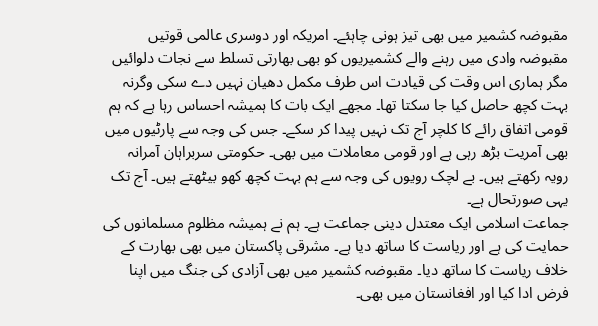مقبوضہ کشمیر میں بھی تیز ہونی چاہئے۔ امریکہ اور دوسری عالمی قوتیں مقبوضہ وادی میں رہنے والے کشمیریوں کو بھی بھارتی تسلط سے نجات دلوائیں مگر ہماری اس وقت کی قیادت اس طرف مکمل دھیان نہیں دے سکی وگرنہ بہت کچھ حاصل کیا جا سکتا تھا۔ مجھے ایک بات کا ہمیشہ احساس رہا ہے کہ ہم قومی اتفاق رائے کا کلچر آج تک نہیں پیدا کر سکے۔ جس کی وجہ سے پارٹیوں میں بھی آمریت بڑھ رہی ہے اور قومی معاملات میں بھی۔ حکومتی سربراہان آمرانہ رویہ رکھتے ہیں۔ بے لچک رویوں کی وجہ سے ہم بہت کچھ کھو بیٹھتے ہیں۔ آج تک یہی صورتحال ہے۔
جماعت اسلامی ایک معتدل دینی جماعت ہے۔ ہم نے ہمیشہ مظلوم مسلمانوں کی حمایت کی ہے اور ریاست کا ساتھ دیا ہے۔ مشرقی پاکستان میں بھی بھارت کے خلاف ریاست کا ساتھ دیا۔ مقبوضہ کشمیر میں بھی آزادی کی جنگ میں اپنا فرض ادا کیا اور افغانستان میں بھی۔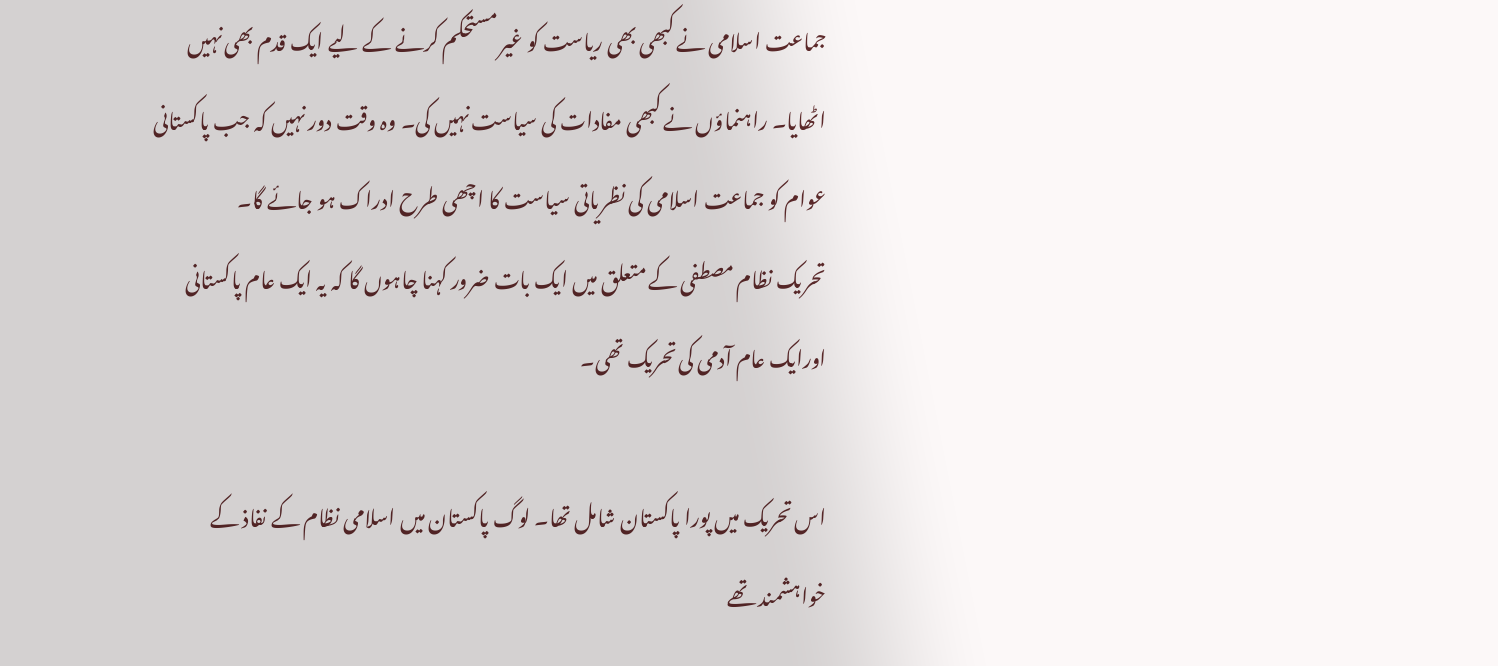جماعت اسلامی نے کبھی بھی ریاست کو غیر مستحکم کرنے کے لیے ایک قدم بھی نہیں اٹھایا۔ راہنماؤں نے کبھی مفادات کی سیاست نہیں کی۔ وہ وقت دور نہیں کہ جب پاکستانی عوام کو جماعت اسلامی کی نظریاتی سیاست کا اچھی طرح ادراک ہو جائے گا۔
تحریک نظام مصطفی کے متعلق میں ایک بات ضرور کہنا چاہوں گا کہ یہ ایک عام پاکستانی اورایک عام آدمی کی تحریک تھی۔

اس تحریک میں پورا پاکستان شامل تھا۔ لوگ پاکستان میں اسلامی نظام کے نفاذ کے خواہشمند تھے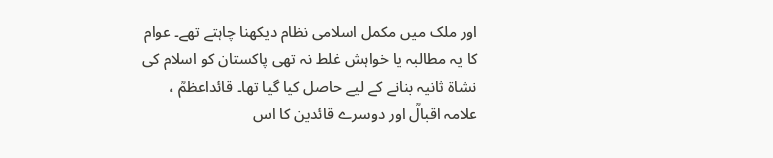اور ملک میں مکمل اسلامی نظام دیکھنا چاہتے تھے۔ عوام کا یہ مطالبہ یا خواہش غلط نہ تھی پاکستان کو اسلام کی نشاۃ ثانیہ بنانے کے لیے حاصل کیا گیا تھا۔ قائداعظمؒ ، علامہ اقبالؒ اور دوسرے قائدین کا اس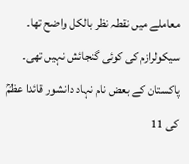معاملے میں نقطہ نظر بالکل واضح تھا۔ سیکولرازم کی کوئی گنجائش نہیں تھی۔ پاکستان کے بعض نام نہاد دانشور قائدا عظمؒ کی 11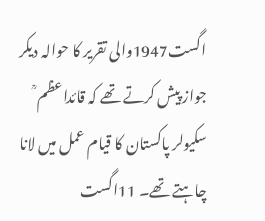اگست1947والی تقریر کا حوالہ دیکر جواز پیش کرتے تھے کہ قائداعظم ؒ سکیولر پاکستان کا قیام عمل میں لانا چاہتے تھے۔ 11اگست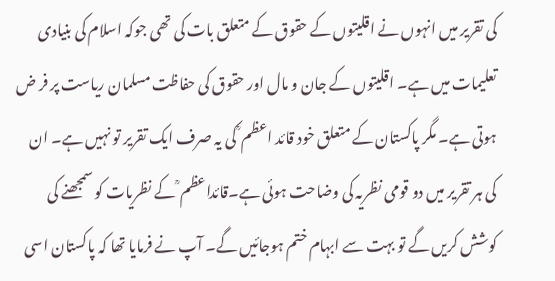کی تقریر میں انہوں نے اقلیتوں کے حقوق کے متعلق بات کی تھی جوکہ اسلام کی بنیادی تعلیمات میں ہے۔ اقلیتوں کے جان و مال اور حقوق کی حفاظت مسلمان ریاست پر فر ض ہوتی ہے۔ مگر پاکستان کے متعلق خود قائد اعظم ؒ کی یہ صرف ایک تقریر تو نہیں ہے۔ ان کی ہر تقریر میں دو قومی نظریہ کی وضاحت ہوئی ہے۔قائداعظم ؒ کے نظریات کو سمجھنے کی کوشش کریں گے تو بہت سے ابہام ختم ہوجائیں گے۔ آپ نے فرمایا تھا کہ پاکستان اسی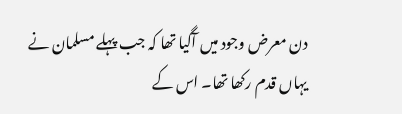دن معرض وجود میں آگیا تھا کہ جب پہلے مسلمان نے یہاں قدم رکھا تھا۔ اس کے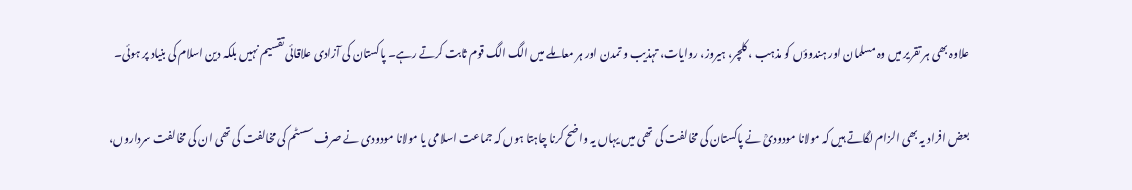علاوہ بھی ہر تقریر میں وہ مسلمان اور ہندوؤں کو مذہب ، کلچر، ہیروز، روایات، تہذیب و تمدن اور ہر معاملے میں الگ الگ قوم ثابت کرتے رہے۔ پاکستان کی آزادی علاقائی تقسیم نہیں بلکہ دین اسلام کی بنیاد پر ہوئی۔

بعض افراد یہ بھی الزام لگاتے ہیں کہ مولانا مودودیؒ نے پاکستان کی مخالفت کی تھی میں یہاں یہ واضح کرنا چاہتا ہوں کہ جماعت اسلامی یا مولانا مودودی نے صرف سسٹم کی مخالفت کی تھی ان کی مخالفت سرداروں،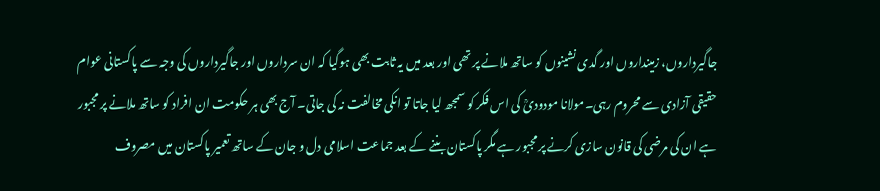جاگیرداروں، زمینداروں اور گدی نشینوں کو ساتھ ملانے پر تھی اور بعد میں یہ ثابت بھی ہوگیا کہ ان سرداروں اور جاگیرداروں کی وجہ سے پاکستانی عوام حقیقی آزادی سے محروم رہی۔مولانا مودودیؒ کی اس فکر کو سمجھ لیا جاتا تو انکی مخالفت نہ کی جاتی۔ آج بھی ہر حکومت ان افراد کو ساتھ ملانے پر مجبور ہے ان کی مرضی کی قانون سازی کرنے پر مجبور ہے مگر پاکستان بننے کے بعد جماعت اسلامی دل و جان کے ساتھ تعمیر پاکستان میں مصروف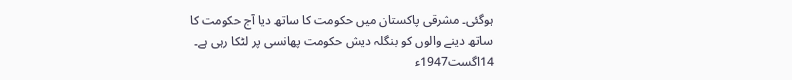ہوگئی۔ مشرقی پاکستان میں حکومت کا ساتھ دیا آج حکومت کا ساتھ دینے والوں کو بنگلہ دیش حکومت پھانسی پر لٹکا رہی ہے۔ 14اگست1947ء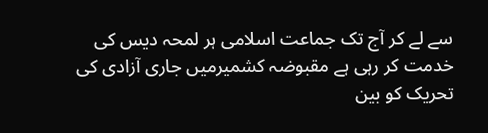سے لے کر آج تک جماعت اسلامی ہر لمحہ دیس کی خدمت کر رہی ہے مقبوضہ کشمیرمیں جاری آزادی کی تحریک کو بین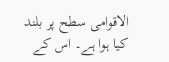الاقوامی سطح پر بلند کیا ہوا ہے۔ اس کے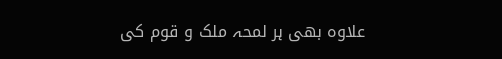علاوہ بھی ہر لمحہ ملک و قوم کی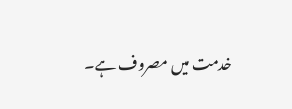خدمت میں مصروف ہے۔